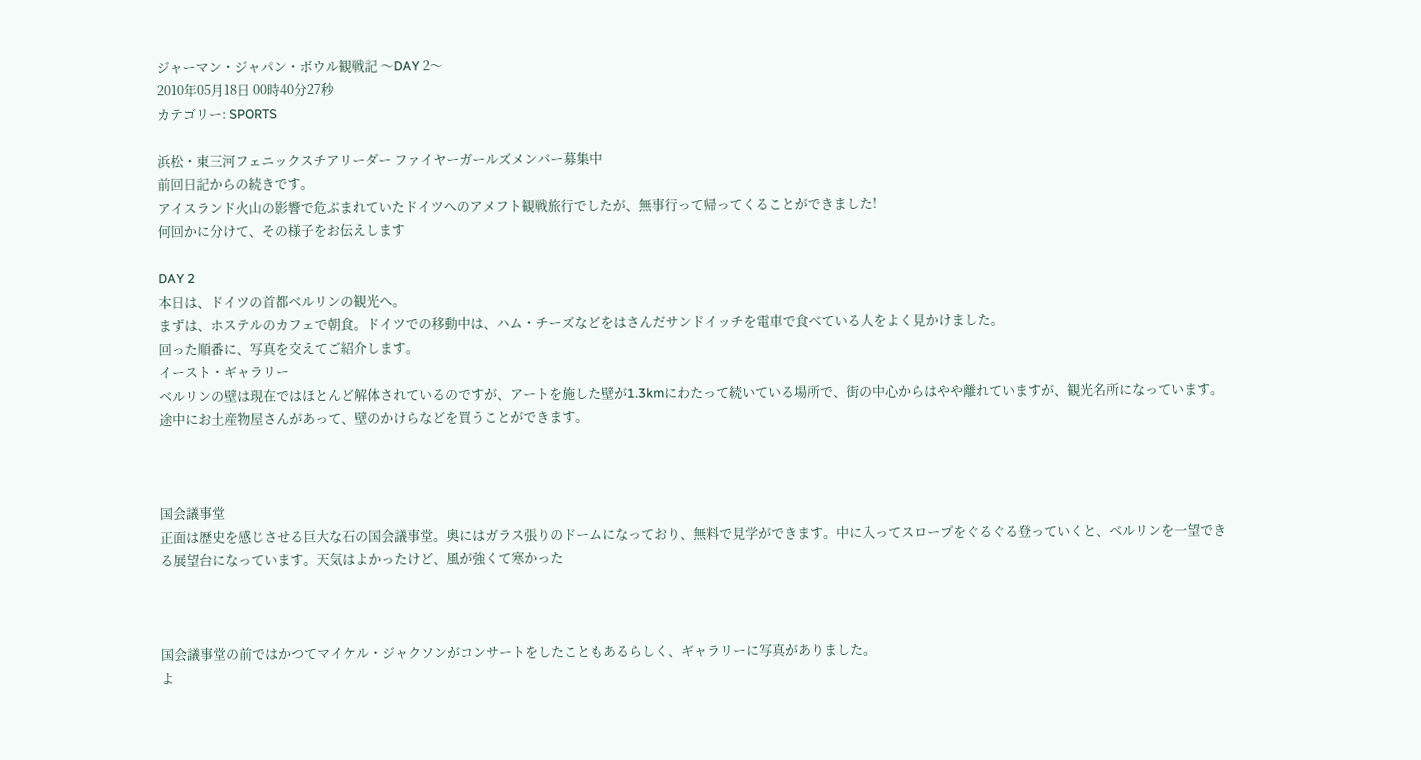ジャーマン・ジャパン・ボウル観戦記 〜DAY 2〜
2010年05月18日 00時40分27秒
カテゴリー: SPORTS

浜松・東三河フェニックスチアリーダー ファイヤーガールズメンバー募集中
前回日記からの続きです。
アイスランド火山の影響で危ぶまれていたドイツへのアメフト観戦旅行でしたが、無事行って帰ってくることができました!
何回かに分けて、その様子をお伝えします

DAY 2
本日は、ドイツの首都ベルリンの観光へ。
まずは、ホステルのカフェで朝食。ドイツでの移動中は、ハム・チーズなどをはさんだサンドイッチを電車で食べている人をよく見かけました。
回った順番に、写真を交えてご紹介します。
イースト・ギャラリー
ベルリンの壁は現在ではほとんど解体されているのですが、アートを施した壁が1.3kmにわたって続いている場所で、街の中心からはやや離れていますが、観光名所になっています。
途中にお土産物屋さんがあって、壁のかけらなどを買うことができます。



国会議事堂
正面は歴史を感じさせる巨大な石の国会議事堂。奥にはガラス張りのドームになっており、無料で見学ができます。中に入ってスロープをぐるぐる登っていくと、ベルリンを一望できる展望台になっています。天気はよかったけど、風が強くて寒かった



国会議事堂の前ではかつてマイケル・ジャクソンがコンサートをしたこともあるらしく、ギャラリーに写真がありました。
よ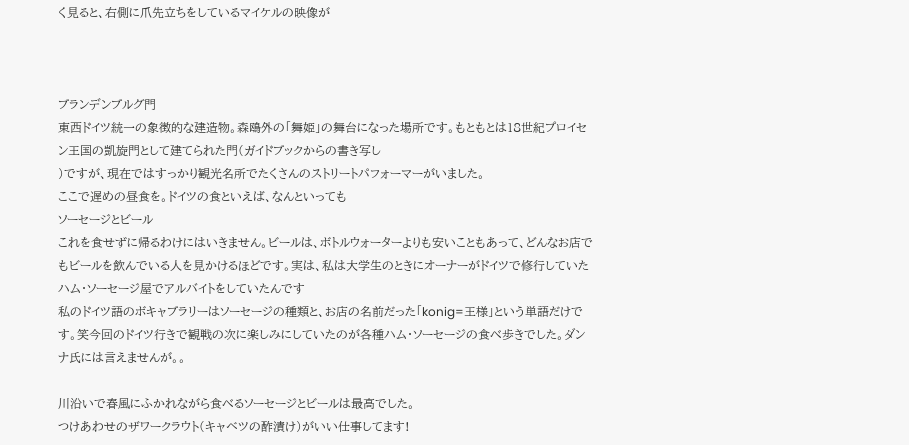く見ると、右側に爪先立ちをしているマイケルの映像が



ブランデンブルグ門
東西ドイツ統一の象徴的な建造物。森鴎外の「舞姫」の舞台になった場所です。もともとは18世紀プロイセン王国の凱旋門として建てられた門(ガイドブックからの書き写し
)ですが、現在ではすっかり観光名所でたくさんのストリートパフォーマーがいました。
ここで遅めの昼食を。ドイツの食といえば、なんといっても
ソーセージとビール
これを食せずに帰るわけにはいきません。ビールは、ボトルウォーターよりも安いこともあって、どんなお店でもビールを飲んでいる人を見かけるほどです。実は、私は大学生のときにオーナーがドイツで修行していたハム・ソーセージ屋でアルバイトをしていたんです
私のドイツ語のボキャブラリーはソーセージの種類と、お店の名前だった「konig=王様」という単語だけです。笑今回のドイツ行きで観戦の次に楽しみにしていたのが各種ハム・ソーセージの食べ歩きでした。ダンナ氏には言えませんが。。

川沿いで春風にふかれながら食べるソーセージとビールは最高でした。
つけあわせのザワークラウト(キャベツの酢漬け)がいい仕事してます!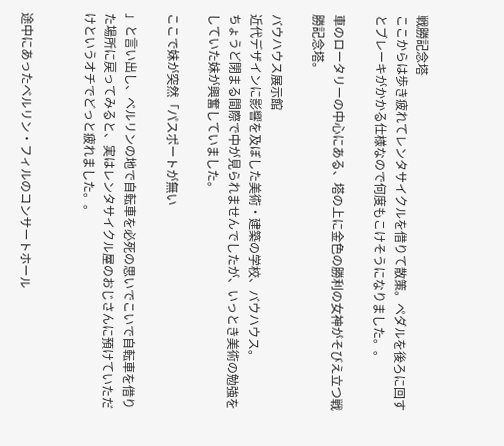戦勝記念塔
ここからは歩き疲れてレンタサイクルを借りて散策。ペダルを後ろに回すとブレーキがかかる仕様なので何度もこけそうになりました。。

車のロータリーの中心にある、塔の上に金色の勝利の女神がそびえ立つ戦勝記念塔。

バウハウス展示館
近代デザインに影響を及ぼした美術・建築の学校、バウハウス。
ちょうど閉まる間際で中が見られませんでしたが、いっとき美術の勉強をしていた妹が興奮していました。

ここで妹が突然「パスポートが無い

」と言い出し、ベルリンの地で自転車を必死の思いでこいで自転車を借りた場所に戻ってみると、実はレンタサイクル屋のおじさんに預けていただけというオチでどっと疲れました。。


途中にあったベルリン・フィルのコンサートホール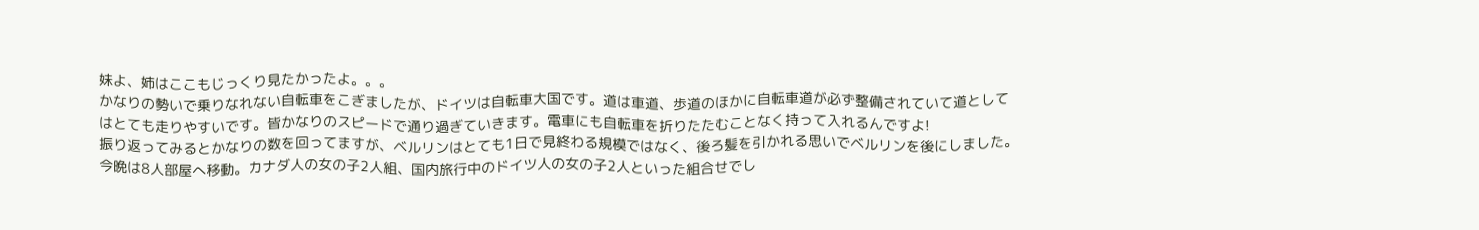妹よ、姉はここもじっくり見たかったよ。。。
かなりの勢いで乗りなれない自転車をこぎましたが、ドイツは自転車大国です。道は車道、歩道のほかに自転車道が必ず整備されていて道としてはとても走りやすいです。皆かなりのスピードで通り過ぎていきます。電車にも自転車を折りたたむことなく持って入れるんですよ!
振り返ってみるとかなりの数を回ってますが、ベルリンはとても1日で見終わる規模ではなく、後ろ髪を引かれる思いでベルリンを後にしました。
今晩は8人部屋へ移動。カナダ人の女の子2人組、国内旅行中のドイツ人の女の子2人といった組合せでし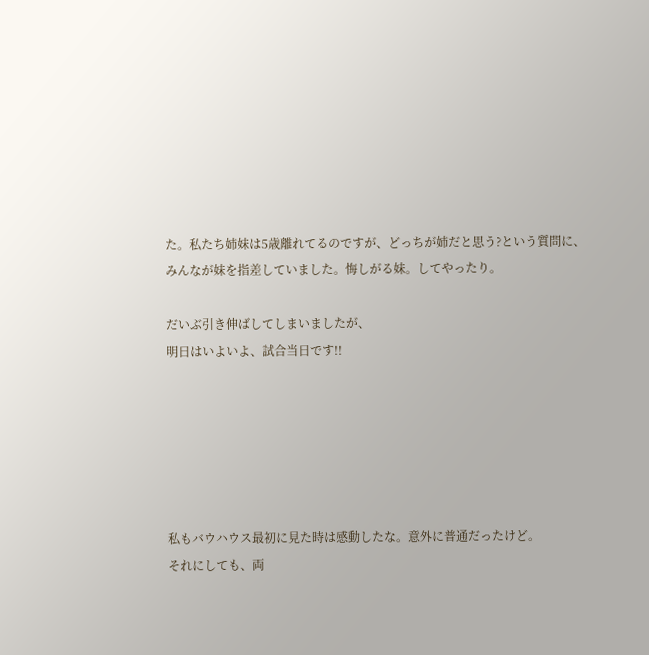た。私たち姉妹は5歳離れてるのですが、どっちが姉だと思う?という質問に、みんなが妹を指差していました。悔しがる妹。してやったり。

だいぶ引き伸ばしてしまいましたが、
明日はいよいよ、試合当日です!!






私もバウハウス最初に見た時は感動したな。意外に普通だったけど。
それにしても、両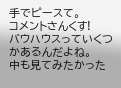手でピースて。
コメントさんくす!
バウハウスっていくつかあるんだよね。
中も見てみたかった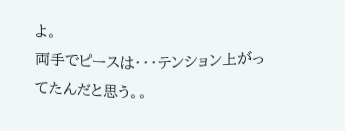よ。
両手でピースは・・・テンション上がってたんだと思う。。